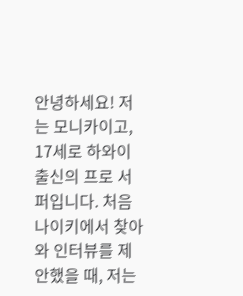안녕하세요! 저는 모니카이고, 17세로 하와이 출신의 프로 서퍼입니다. 처음 나이키에서 찾아와 인터뷰를 제안했을 때, 저는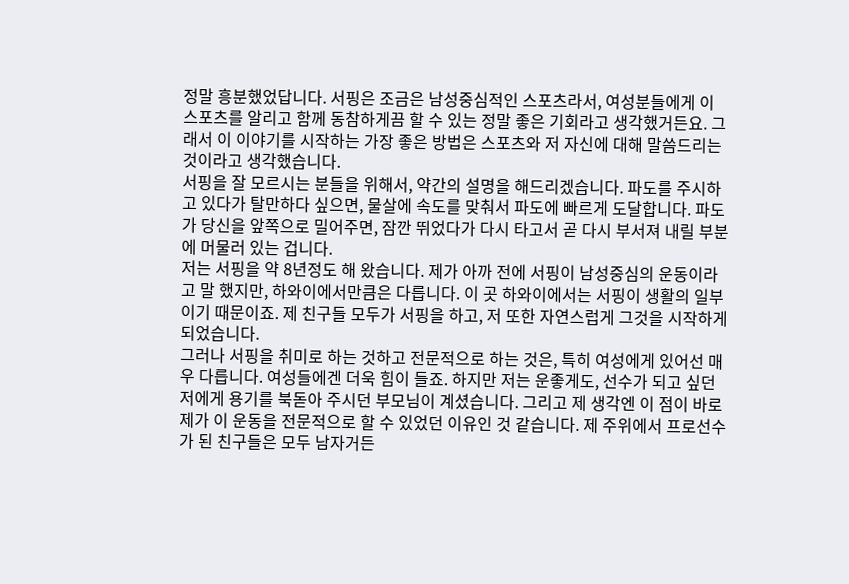정말 흥분했었답니다. 서핑은 조금은 남성중심적인 스포츠라서, 여성분들에게 이 스포츠를 알리고 함께 동참하게끔 할 수 있는 정말 좋은 기회라고 생각했거든요. 그래서 이 이야기를 시작하는 가장 좋은 방법은 스포츠와 저 자신에 대해 말씀드리는 것이라고 생각했습니다.
서핑을 잘 모르시는 분들을 위해서, 약간의 설명을 해드리겠습니다. 파도를 주시하고 있다가 탈만하다 싶으면, 물살에 속도를 맞춰서 파도에 빠르게 도달합니다. 파도가 당신을 앞쪽으로 밀어주면, 잠깐 뛰었다가 다시 타고서 곧 다시 부서져 내릴 부분에 머물러 있는 겁니다.
저는 서핑을 약 8년정도 해 왔습니다. 제가 아까 전에 서핑이 남성중심의 운동이라고 말 했지만, 하와이에서만큼은 다릅니다. 이 곳 하와이에서는 서핑이 생활의 일부이기 때문이죠. 제 친구들 모두가 서핑을 하고, 저 또한 자연스럽게 그것을 시작하게 되었습니다.
그러나 서핑을 취미로 하는 것하고 전문적으로 하는 것은, 특히 여성에게 있어선 매우 다릅니다. 여성들에겐 더욱 힘이 들죠. 하지만 저는 운좋게도, 선수가 되고 싶던 저에게 용기를 북돋아 주시던 부모님이 계셨습니다. 그리고 제 생각엔 이 점이 바로 제가 이 운동을 전문적으로 할 수 있었던 이유인 것 같습니다. 제 주위에서 프로선수가 된 친구들은 모두 남자거든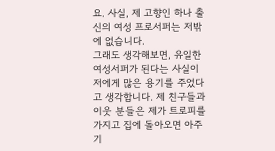요. 사실, 제 고향인 하나 출신의 여성 프로서퍼는 저밖에 없습니다.
그래도 생각해보면, 유일한 여성서퍼가 된다는 사실이 저에게 많은 용기를 주었다고 생각합니다. 제 친구들과 이웃 분들은 제가 트로피를 가지고 집에 돌아오면 아주 기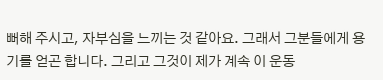뻐해 주시고, 자부심을 느끼는 것 같아요. 그래서 그분들에게 용기를 얻곤 합니다. 그리고 그것이 제가 계속 이 운동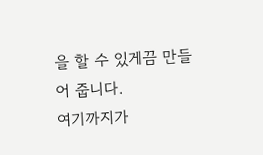을 할 수 있게끔 만들어 줍니다.
여기까지가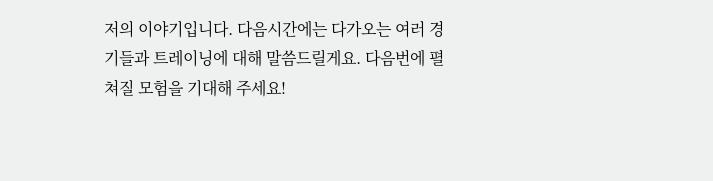저의 이야기입니다. 다음시간에는 다가오는 여러 경기들과 트레이닝에 대해 말씀드릴게요. 다음번에 펼쳐질 모험을 기대해 주세요!